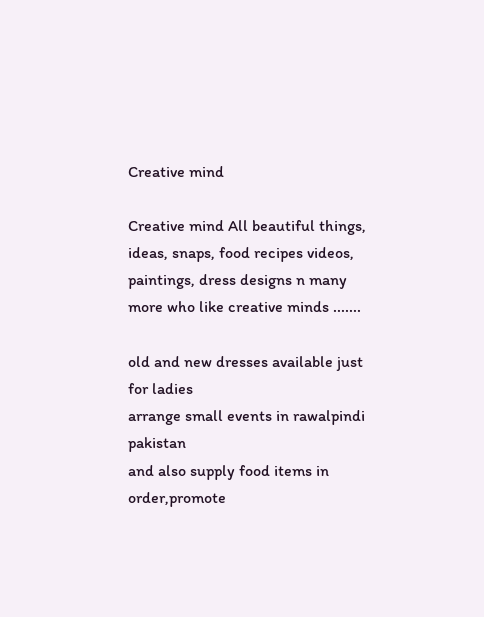Creative mind

Creative mind All beautiful things, ideas, snaps, food recipes videos, paintings, dress designs n many more who like creative minds .......

old and new dresses available just for ladies
arrange small events in rawalpindi pakistan
and also supply food items in order,promote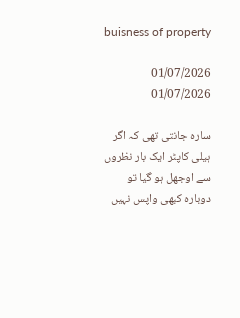buisness of property

01/07/2026
01/07/2026

سارہ جانتی تھی کہ اگر ہیلی کاپٹر ایک بار نظروں سے اوجھل ہو گیا تو دوبارہ کبھی واپس نہیں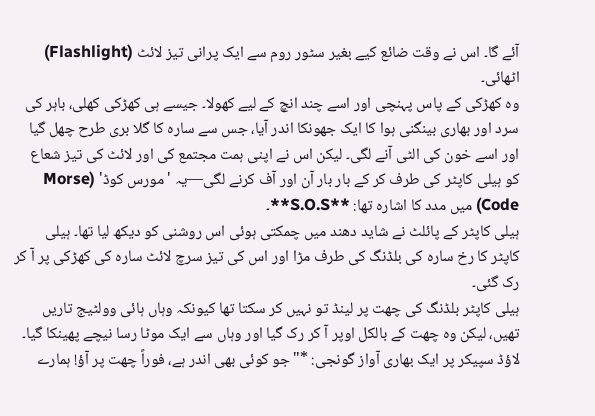آئے گا۔ اس نے وقت ضائع کیے بغیر سٹور روم سے ایک پرانی تیز لائٹ (Flashlight) اٹھائی۔
وہ کھڑکی کے پاس پہنچی اور اسے چند انچ کے لیے کھولا۔ جیسے ہی کھڑکی کھلی، باہر کی سرد اور بھاری بینگنی ہوا کا ایک جھونکا اندر آیا، جس سے سارہ کا گلا بری طرح چھل گیا اور اسے خون کی الٹی آنے لگی۔ لیکن اس نے اپنی ہمت مجتمع کی اور لائٹ کی تیز شعاع کو ہیلی کاپٹر کی طرف کر کے بار بار آن اور آف کرنے لگی—یہ 'مورس کوڈ' (Morse Code) میں مدد کا اشارہ تھا: **S.O.S**۔
ہیلی کاپٹر کے پائلٹ نے شاید دھند میں چمکتی ہوئی اس روشنی کو دیکھ لیا تھا۔ ہیلی کاپٹر کا رخ سارہ کی بلڈنگ کی طرف مڑا اور اس کی تیز سرچ لائٹ سارہ کی کھڑکی پر آ کر رک گئی۔
ہیلی کاپٹر بلڈنگ کی چھت پر لینڈ تو نہیں کر سکتا تھا کیونکہ وہاں ہائی وولٹیج تاریں تھیں، لیکن وہ چھت کے بالکل اوپر آ کر رک گیا اور وہاں سے ایک موٹا رسا نیچے پھینکا گیا۔ لاؤڈ سپیکر پر ایک بھاری آواز گونجی: *"جو کوئی بھی اندر ہے، فوراً چھت پر آؤ! ہمارے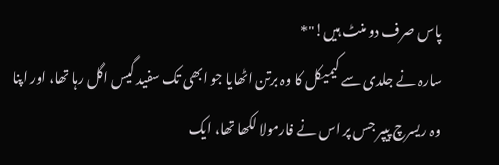پاس صرف دو منٹ ہیں!"*
سارہ نے جلدی سے کیمیکل کا وہ برتن اٹھایا جو ابھی تک سفید گیس اگل رہا تھا، اور اپنا وہ ریسرچ پیپر جس پر اس نے فارمولا لکھا تھا، ایک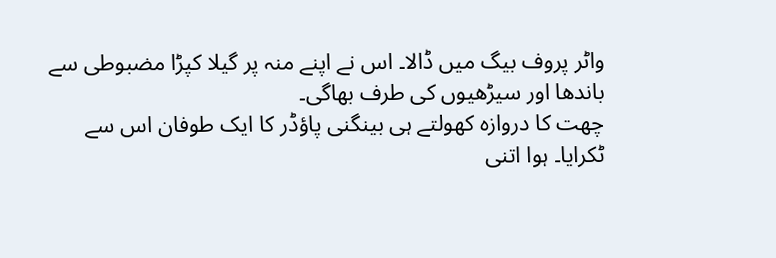واٹر پروف بیگ میں ڈالا۔ اس نے اپنے منہ پر گیلا کپڑا مضبوطی سے باندھا اور سیڑھیوں کی طرف بھاگی۔
چھت کا دروازہ کھولتے ہی بینگنی پاؤڈر کا ایک طوفان اس سے ٹکرایا۔ ہوا اتنی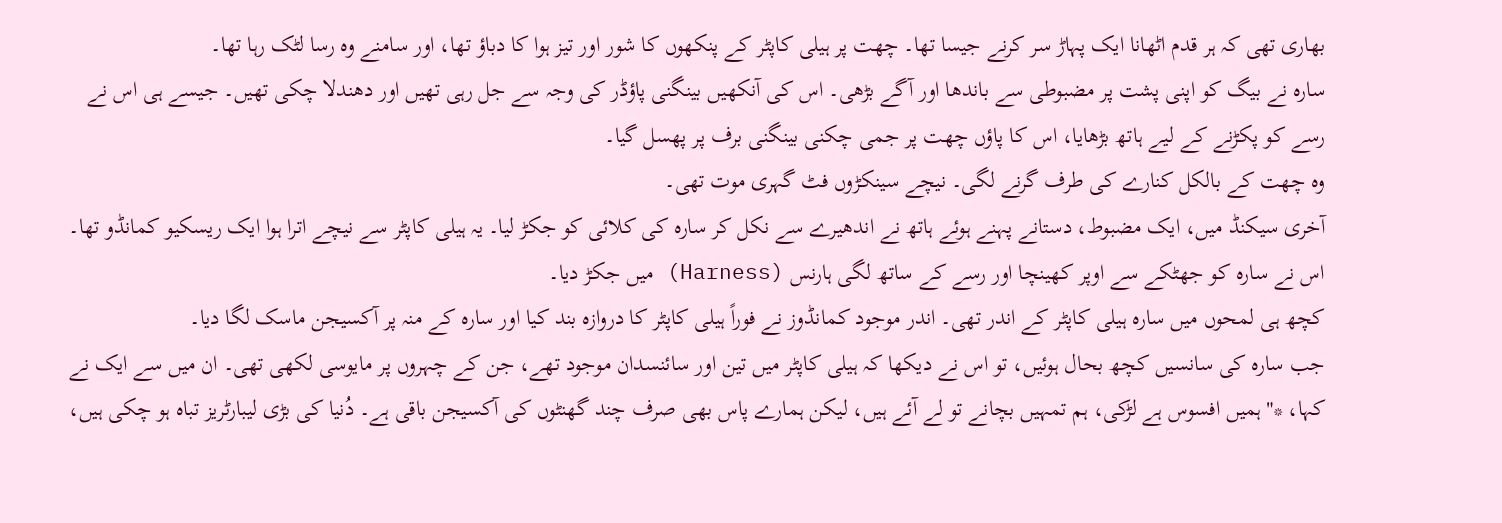بھاری تھی کہ ہر قدم اٹھانا ایک پہاڑ سر کرنے جیسا تھا۔ چھت پر ہیلی کاپٹر کے پنکھوں کا شور اور تیز ہوا کا دباؤ تھا، اور سامنے وہ رسا لٹک رہا تھا۔
سارہ نے بیگ کو اپنی پشت پر مضبوطی سے باندھا اور آگے بڑھی۔ اس کی آنکھیں بینگنی پاؤڈر کی وجہ سے جل رہی تھیں اور دھندلا چکی تھیں۔ جیسے ہی اس نے رسے کو پکڑنے کے لیے ہاتھ بڑھایا، اس کا پاؤں چھت پر جمی چکنی بینگنی برف پر پھسل گیا۔
وہ چھت کے بالکل کنارے کی طرف گرنے لگی۔ نیچے سینکڑوں فٹ گہری موت تھی۔
آخری سیکنڈ میں، ایک مضبوط، دستانے پہنے ہوئے ہاتھ نے اندھیرے سے نکل کر سارہ کی کلائی کو جکڑ لیا۔ یہ ہیلی کاپٹر سے نیچے اترا ہوا ایک ریسکیو کمانڈو تھا۔ اس نے سارہ کو جھٹکے سے اوپر کھینچا اور رسے کے ساتھ لگی ہارنس (Harness) میں جکڑ دیا۔
کچھ ہی لمحوں میں سارہ ہیلی کاپٹر کے اندر تھی۔ اندر موجود کمانڈوز نے فوراً ہیلی کاپٹر کا دروازہ بند کیا اور سارہ کے منہ پر آکسیجن ماسک لگا دیا۔
جب سارہ کی سانسیں کچھ بحال ہوئیں، تو اس نے دیکھا کہ ہیلی کاپٹر میں تین اور سائنسدان موجود تھے، جن کے چہروں پر مایوسی لکھی تھی۔ ان میں سے ایک نے کہا، *"ہمیں افسوس ہے لڑکی، ہم تمہیں بچانے تو لے آئے ہیں، لیکن ہمارے پاس بھی صرف چند گھنٹوں کی آکسیجن باقی ہے۔ دُنیا کی بڑی لیبارٹریز تباہ ہو چکی ہیں،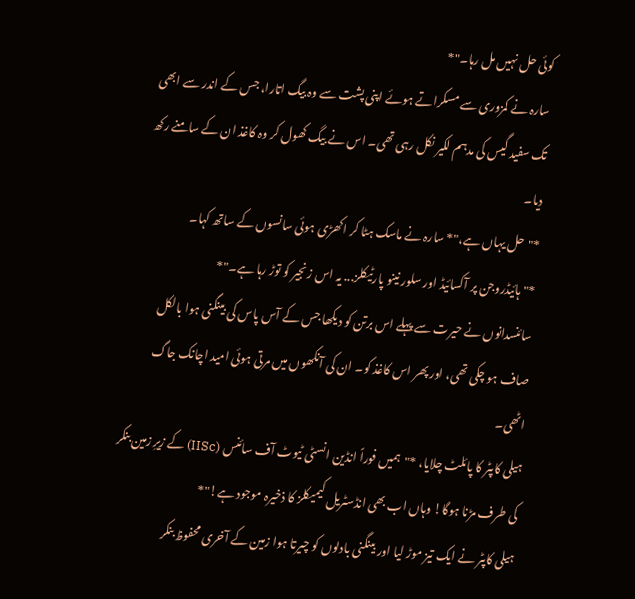کوئی حل نہیں مل رہا۔"*
سارہ نے کمزوری سے مسکراتے ہوئے اپنی پشت سے وہ بیگ اتارا، جس کے اندر سے ابھی تک سفید گیس کی مدہم لکیر نکل رہی تھی۔ اس نے بیگ کھول کر وہ کاغذ ان کے سامنے رکھ دیا۔
*"حل یہاں ہے،"* سارہ نے ماسک ہٹا کر اکھڑی ہوئی سانسوں کے ساتھ کہا۔ *"ہائیڈروجن پر آکسائیڈ اور سلور نینو پارٹیکلز... یہ اس زنجیر کو توڑ رہا ہے۔"*
سائنسدانوں نے حیرت سے پہلے اس برتن کو دیکھا جس کے آس پاس کی بینگنی ہوا بالکل صاف ہو چکی تھی، اور پھر اس کاغذ کو۔ ان کی آنکھوں میں مرتی ہوئی امید اچانک جاگ اٹھی۔
ہیلی کاپٹر کا پائلٹ چلایا، *"ہمیں فوراً انڈین انسٹی ٹیوٹ آف سائنس (IISc) کے زیرِ زمین بنکر کی طرف مڑنا ہوگا! وہاں اب بھی انڈسٹریل کیمیکلز کا ذخیرہ موجود ہے!"*
ہیلی کاپٹر نے ایک تیز موڑ لیا اور بینگنی بادلوں کو چیرتا ہوا زمین کے آخری محفوظ بنکر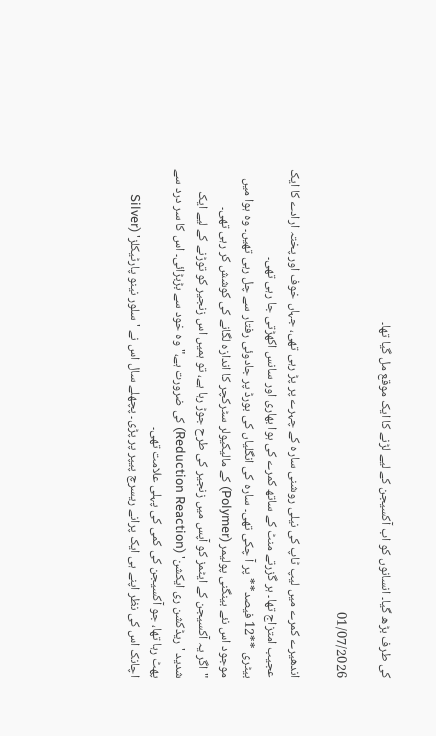کی طرف بڑھ گیا۔ انسانوں کو اب آکسیجن کے لیے لڑنے کا ایک موقع مل گیا تھا۔

01/07/2026

اندھیرے کمرے میں لیپ ٹاپ کی نیلی روشنی سارہ کے چہرے پر پڑ رہی تھی، جہاں خوف اور پختہ ارادے کا ایک عجیب امتزاج تھا۔ ہر گزرتے منٹ کے ساتھ کمرے کی ہوا بھاری اور سانس اکھڑتی جا رہی تھی۔
بیٹری **12 فیصد** پر آ چکی تھی۔ سارہ کی انگلیاں کی بورڈ پر جادوئی رفتار سے چل رہی تھیں۔ وہ ہوا میں موجود اس نئے بینگنی پولیمر (Polymer) کے مالیکیولر سٹرکچر کا اندازہ لگانے کی کوشش کر رہی تھی۔
"اگر یہ آکسیجن کے ایٹمز کو آپس میں زنجیر کی طرح جوڑ رہا ہے، تو ہمیں اس زنجیر کو توڑنے کے لیے ایک شدید 'ریڈکشن ری ایکشن' (Reduction Reaction) کی ضرورت ہے،" وہ خود سے بڑبڑائی۔ اس کا سر درد سے پھٹ رہا تھا، جو آکسیجن کی کمی کی پہلی علامت تھی۔
اچانک اس کی نظر اپنے ہی ایک پرانے ریسرچ پیپر پر پڑی۔ پچھلے سال اس نے 'سلور نینو پارٹیکلز' (Silver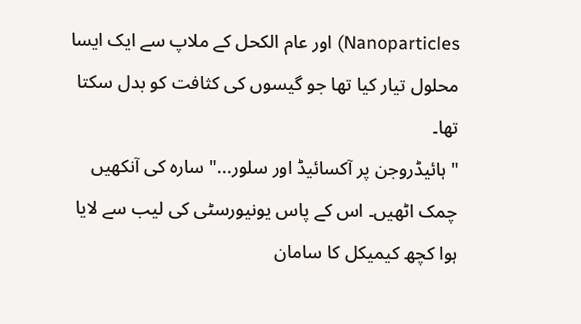Nanoparticles) اور عام الکحل کے ملاپ سے ایک ایسا محلول تیار کیا تھا جو گیسوں کی کثافت کو بدل سکتا تھا۔
"ہائیڈروجن پر آکسائیڈ اور سلور..." سارہ کی آنکھیں چمک اٹھیں۔ اس کے پاس یونیورسٹی کی لیب سے لایا ہوا کچھ کیمیکل کا سامان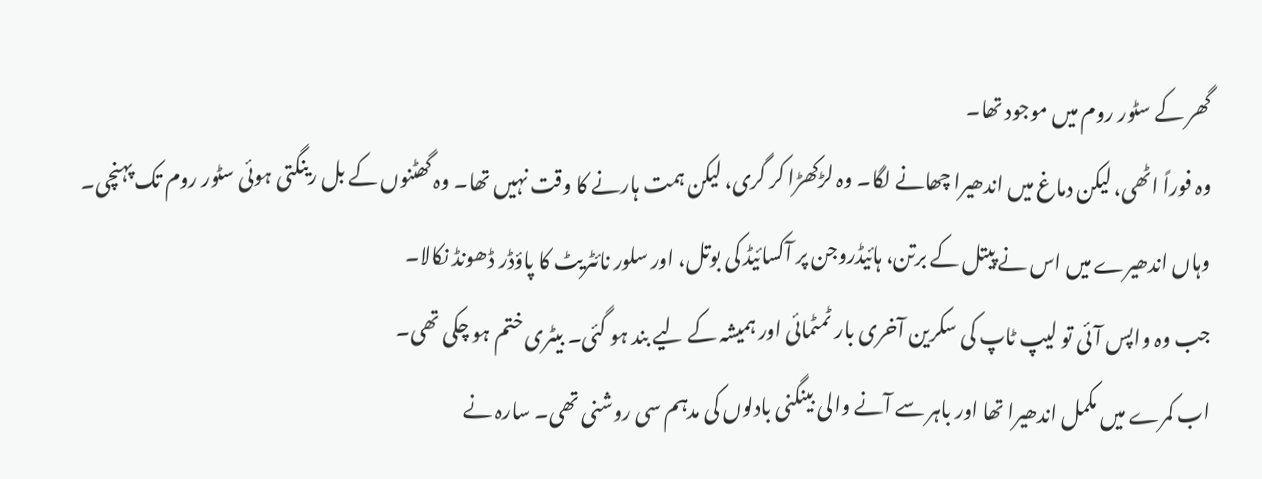گھر کے سٹور روم میں موجود تھا۔
وہ فوراً اٹھی، لیکن دماغ میں اندھیرا چھانے لگا۔ وہ لڑکھڑا کر گری، لیکن ہمت ہارنے کا وقت نہیں تھا۔ وہ گھٹنوں کے بل رینگتی ہوئی سٹور روم تک پہنچی۔ وہاں اندھیرے میں اس نے پیتل کے برتن، ہائیڈروجن پر آکسائیڈ کی بوتل، اور سلور نائٹریٹ کا پاؤڈر ڈھونڈ نکالا۔
جب وہ واپس آئی تو لیپ ٹاپ کی سکرین آخری بار ٹمٹمائی اور ہمیشہ کے لیے بند ہو گئی۔ بیٹری ختم ہو چکی تھی۔
اب کمرے میں مکمل اندھیرا تھا اور باہر سے آنے والی بینگنی بادلوں کی مدہم سی روشنی تھی۔ سارہ نے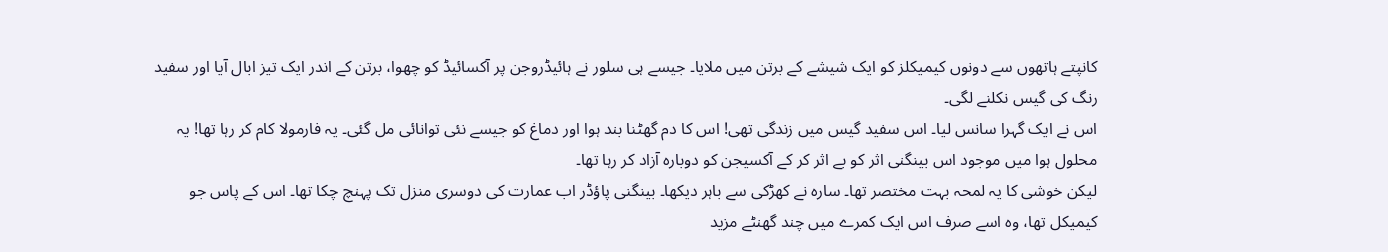کانپتے ہاتھوں سے دونوں کیمیکلز کو ایک شیشے کے برتن میں ملایا۔ جیسے ہی سلور نے ہائیڈروجن پر آکسائیڈ کو چھوا، برتن کے اندر ایک تیز ابال آیا اور سفید رنگ کی گیس نکلنے لگی۔
اس نے ایک گہرا سانس لیا۔ اس سفید گیس میں زندگی تھی! اس کا دم گھٹنا بند ہوا اور دماغ کو جیسے نئی توانائی مل گئی۔ یہ فارمولا کام کر رہا تھا! یہ محلول ہوا میں موجود اس بینگنی اثر کو بے اثر کر کے آکسیجن کو دوبارہ آزاد کر رہا تھا۔
لیکن خوشی کا یہ لمحہ بہت مختصر تھا۔ سارہ نے کھڑکی سے باہر دیکھا۔ بینگنی پاؤڈر اب عمارت کی دوسری منزل تک پہنچ چکا تھا۔ اس کے پاس جو کیمیکل تھا، وہ اسے صرف اس ایک کمرے میں چند گھنٹے مزید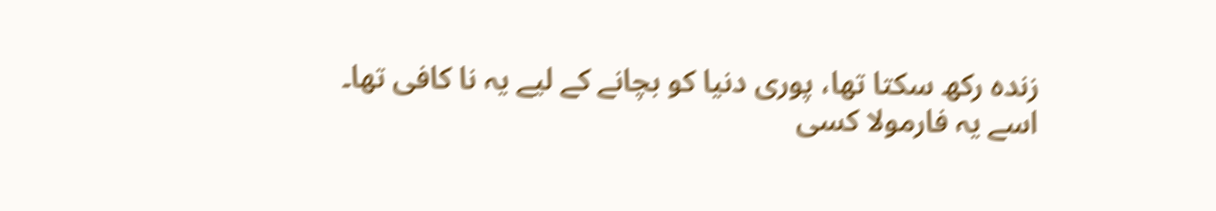زندہ رکھ سکتا تھا، پوری دنیا کو بچانے کے لیے یہ نا کافی تھا۔
اسے یہ فارمولا کسی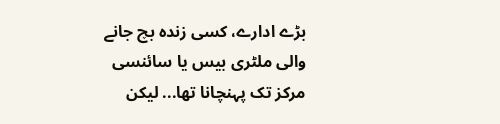بڑے ادارے، کسی زندہ بچ جانے والی ملٹری بیس یا سائنسی مرکز تک پہنچانا تھا... لیکن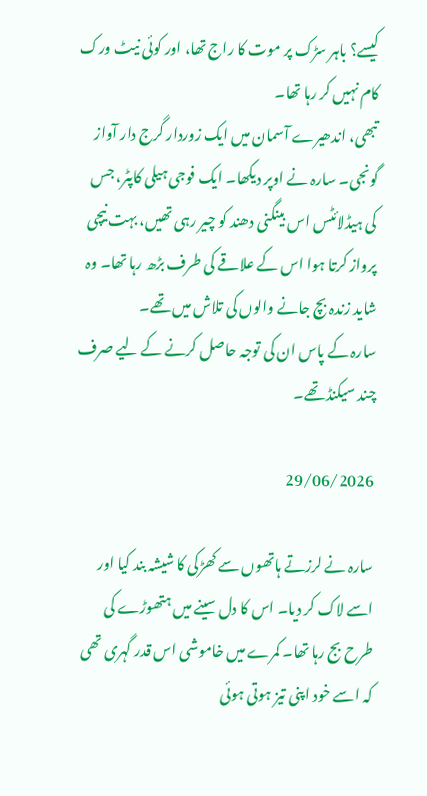کیسے؟ باہر سڑک پر موت کا راج تھا، اور کوئی نیٹ ورک کام نہیں کر رہا تھا۔
تبھی، اندھیرے آسمان میں ایک زوردار گرج دار آواز گونجی۔ سارہ نے اوپر دیکھا۔ ایک فوجی ہیلی کاپٹر، جس کی ہیڈلائٹس اس بینگنی دھند کو چیر رہی تھیں، بہت نیچی پرواز کرتا ہوا اس کے علاقے کی طرف بڑھ رہا تھا۔ وہ شاید زندہ بچ جانے والوں کی تلاش میں تھے۔
سارہ کے پاس ان کی توجہ حاصل کرنے کے لیے صرف چند سیکنڈ تھے۔

29/06/2026

سارہ نے لرزتے ہاتھوں سے کھڑکی کا شیشہ بند کیا اور اسے لاک کر دیا۔ اس کا دل سینے میں ہتھوڑے کی طرح بج رہا تھا۔ کمرے میں خاموشی اس قدر گہری تھی کہ اسے خود اپنی تیز ہوتی ہوئی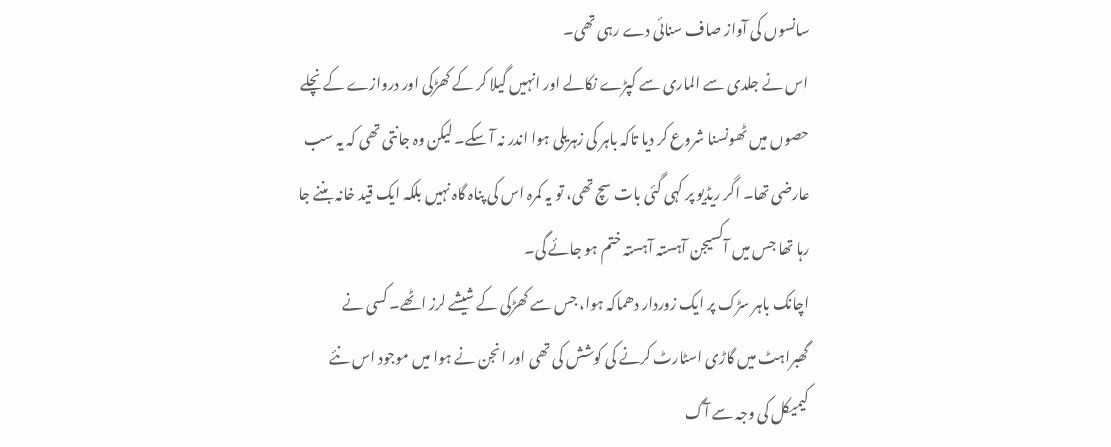سانسوں کی آواز صاف سنائی دے رہی تھی۔
اس نے جلدی سے الماری سے کپڑے نکالے اور انہیں گیلا کر کے کھڑکی اور دروازے کے نچلے حصوں میں ٹھونسنا شروع کر دیا تاکہ باہر کی زہریلی ہوا اندر نہ آ سکے۔ لیکن وہ جانتی تھی کہ یہ سب عارضی تھا۔ اگر ریڈیو پر کہی گئی بات سچ تھی، تو یہ کمرہ اس کی پناہ گاہ نہیں بلکہ ایک قید خانہ بننے جا رہا تھا جس میں آکسیجن آہستہ آہستہ ختم ہو جائے گی۔
اچانک باہر سڑک پر ایک زوردار دھماکہ ہوا، جس سے کھڑکی کے شیشے لرز اٹھے۔ کسی نے گھبراہٹ میں گاڑی اسٹارٹ کرنے کی کوشش کی تھی اور انجن نے ہوا میں موجود اس نئے کیمیکل کی وجہ سے آگ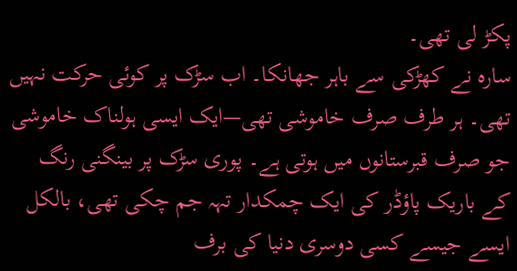پکڑ لی تھی۔
سارہ نے کھڑکی سے باہر جھانکا۔ اب سڑک پر کوئی حرکت نہیں تھی۔ ہر طرف صرف خاموشی تھی—ایک ایسی ہولناک خاموشی جو صرف قبرستانوں میں ہوتی ہے۔ پوری سڑک پر بینگنی رنگ کے باریک پاؤڈر کی ایک چمکدار تہہ جم چکی تھی، بالکل ایسے جیسے کسی دوسری دنیا کی برف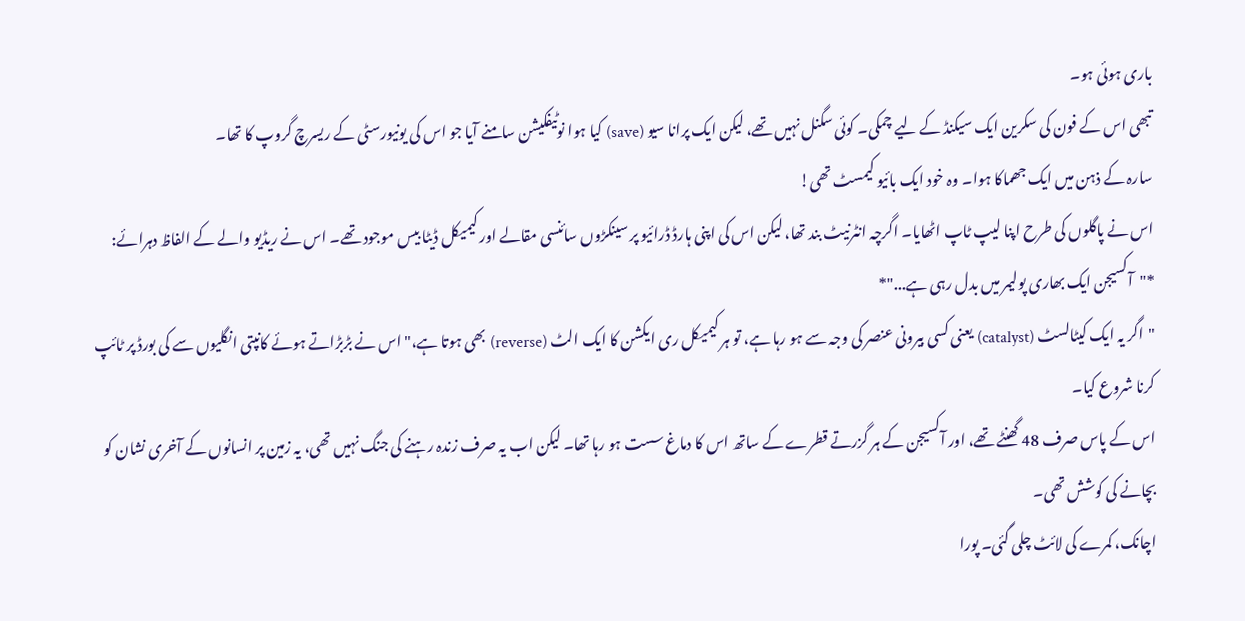باری ہوئی ہو۔
تبھی اس کے فون کی سکرین ایک سیکنڈ کے لیے چمکی۔ کوئی سگنل نہیں تھے، لیکن ایک پرانا سیو (save) کیا ہوا نوٹیفکیشن سامنے آیا جو اس کی یونیورسٹی کے ریسرچ گروپ کا تھا۔
سارہ کے ذہن میں ایک جھماکا ہوا۔ وہ خود ایک بائیو کیمسٹ تھی!
اس نے پاگلوں کی طرح اپنا لیپ ٹاپ اٹھایا۔ اگرچہ انٹرنیٹ بند تھا، لیکن اس کی اپنی ہارڈ ڈرائیو پر سینکڑوں سائنسی مقالے اور کیمیکل ڈیٹا بیس موجود تھے۔ اس نے ریڈیو والے کے الفاظ دہرائے: *"آکسیجن ایک بھاری پولیمر میں بدل رہی ہے..."*
"اگر یہ ایک کیٹالسٹ (catalyst) یعنی کسی بیرونی عنصر کی وجہ سے ہو رہا ہے، تو ہر کیمیکل ری ایکشن کا ایک الٹ (reverse) بھی ہوتا ہے،" اس نے بڑبڑاتے ہوئے کانپتی انگلیوں سے کی بورڈ پر ٹائپ کرنا شروع کیا۔
اس کے پاس صرف 48 گھنٹے تھے، اور آکسیجن کے ہر گزرتے قطرے کے ساتھ اس کا دماغ سست ہو رہا تھا۔ لیکن اب یہ صرف زندہ رہنے کی جنگ نہیں تھی، یہ زمین پر انسانوں کے آخری نشان کو بچانے کی کوشش تھی۔
اچانک، کمرے کی لائٹ چلی گئی۔ پورا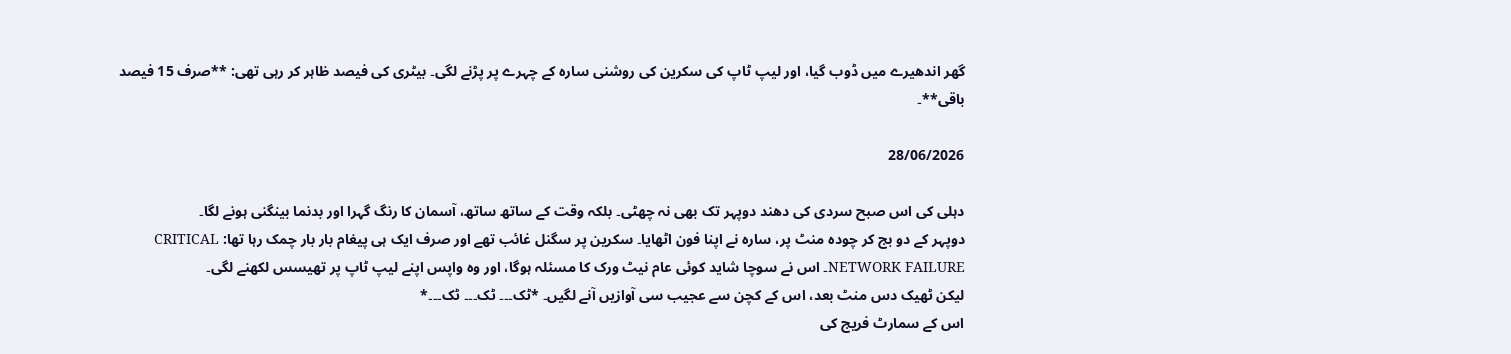گھر اندھیرے میں ڈوب گیا، اور لیپ ٹاپ کی سکرین کی روشنی سارہ کے چہرے پر پڑنے لگی۔ بیٹری کی فیصد ظاہر کر رہی تھی: **صرف 15 فیصد باقی**۔

28/06/2026

دہلی کی اس صبح سردی کی دھند دوپہر تک بھی نہ چھٹی۔ بلکہ وقت کے ساتھ ساتھ، آسمان کا رنگ گہرا اور بدنما بینگنی ہونے لگا۔
دوپہر کے دو بج کر چودہ منٹ پر، سارہ نے اپنا فون اٹھایا۔ سکرین پر سگنل غائب تھے اور صرف ایک ہی پیغام بار بار چمک رہا تھا: CRITICAL NETWORK FAILURE۔ اس نے سوچا شاید کوئی عام نیٹ ورک کا مسئلہ ہوگا، اور وہ واپس اپنے لیپ ٹاپ پر تھیسس لکھنے لگی۔
لیکن ٹھیک دس منٹ بعد، اس کے کچن سے عجیب سی آوازیں آنے لگیں۔ *ٹک۔۔۔ ٹک۔۔۔ ٹک۔۔۔*
اس کے سمارٹ فریج کی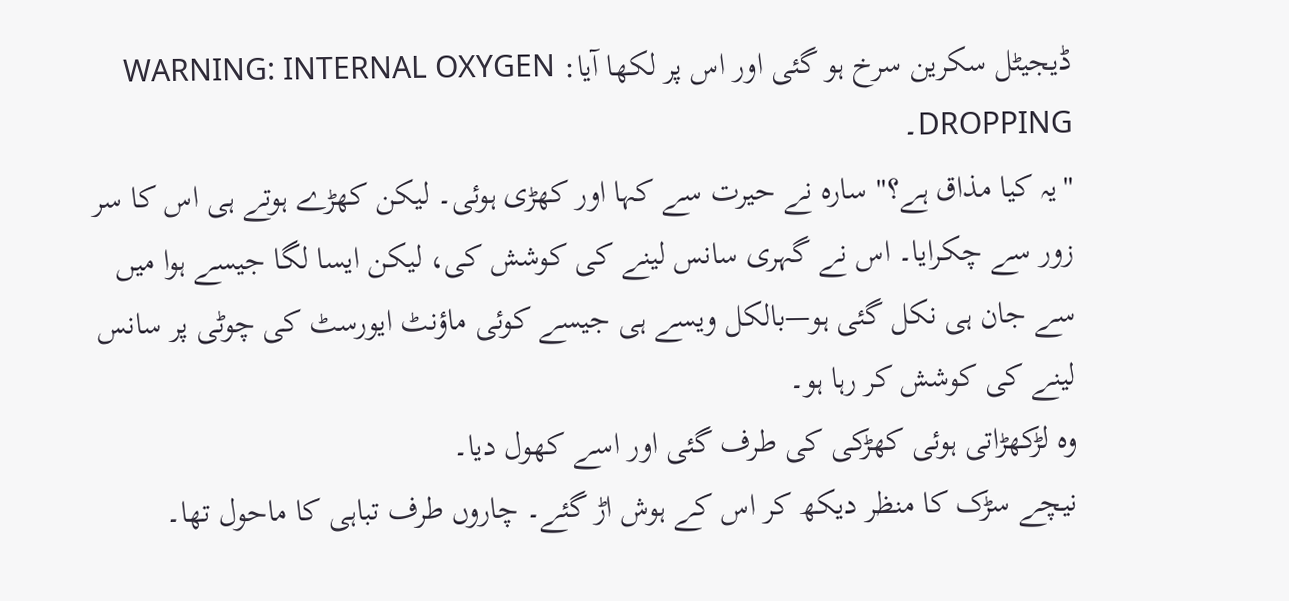ڈیجیٹل سکرین سرخ ہو گئی اور اس پر لکھا آیا: WARNING: INTERNAL OXYGEN DROPPING۔
"یہ کیا مذاق ہے؟" سارہ نے حیرت سے کہا اور کھڑی ہوئی۔ لیکن کھڑے ہوتے ہی اس کا سر زور سے چکرایا۔ اس نے گہری سانس لینے کی کوشش کی، لیکن ایسا لگا جیسے ہوا میں سے جان ہی نکل گئی ہو—بالکل ویسے ہی جیسے کوئی ماؤنٹ ایورسٹ کی چوٹی پر سانس لینے کی کوشش کر رہا ہو۔
وہ لڑکھڑاتی ہوئی کھڑکی کی طرف گئی اور اسے کھول دیا۔
نیچے سڑک کا منظر دیکھ کر اس کے ہوش اڑ گئے۔ چاروں طرف تباہی کا ماحول تھا۔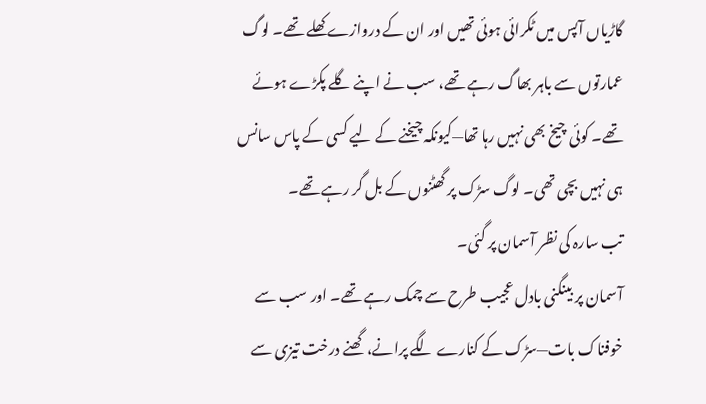گاڑیاں آپس میں ٹکرائی ہوئی تھیں اور ان کے دروازے کھلے تھے۔ لوگ عمارتوں سے باہر بھاگ رہے تھے، سب نے اپنے گلے پکڑے ہوئے تھے۔ کوئی چیخ بھی نہیں رہا تھا—کیونکہ چیخنے کے لیے کسی کے پاس سانس ہی نہیں بچی تھی۔ لوگ سڑک پر گھٹنوں کے بل گر رہے تھے۔
تب سارہ کی نظر آسمان پر گئی۔
آسمان پر بینگنی بادل عجیب طرح سے چمک رہے تھے۔ اور سب سے خوفناک بات—سڑک کے کنارے لگے پرانے، گھنے درخت تیزی سے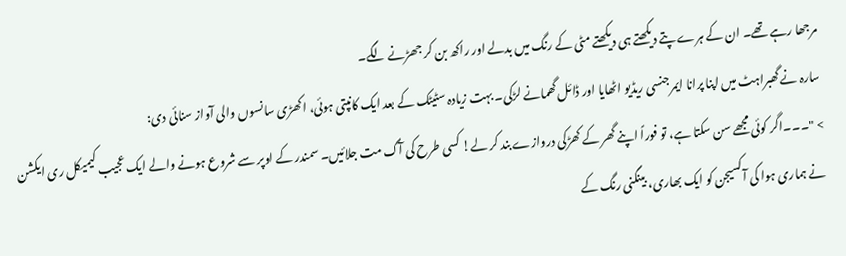مرجھا رہے تھے۔ ان کے ہرے پتے دیکھتے ہی دیکھتے مٹی کے رنگ میں بدلے اور راکھ بن کر جھڑنے لگے۔
سارہ نے گھبراہٹ میں اپنا پرانا ایمرجنسی ریڈیو اٹھایا اور ڈائل گھمانے لڑکی۔ بہت زیادہ سٹیٹک کے بعد ایک کانپتی ہوئی، اکھڑی سانسوں والی آواز سنائی دی:
> "۔۔۔اگر کوئی مجھے سن سکتا ہے، تو فوراً اپنے گھر کے کھڑکی دروازے بند کر لے! کسی طرح کی آگ مت جلائیں۔ سمندر کے اوپر سے شروع ہونے والے ایک عجیب کیمیکل ری ایکشن نے ہماری ہوا کی آکسیجن کو ایک بھاری، بینگنی رنگ کے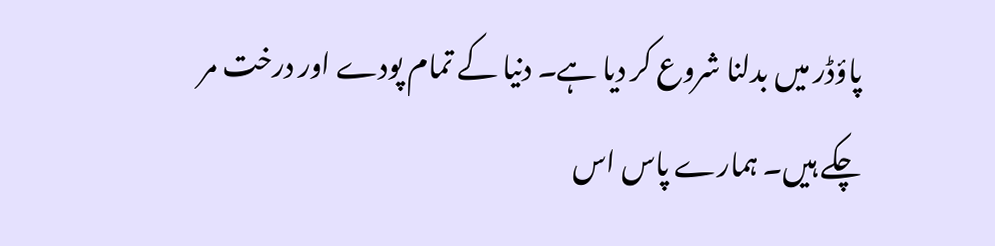پاؤڈر میں بدلنا شروع کر دیا ہے۔ دنیا کے تمام پودے اور درخت مر چکے ہیں۔ ہمارے پاس اس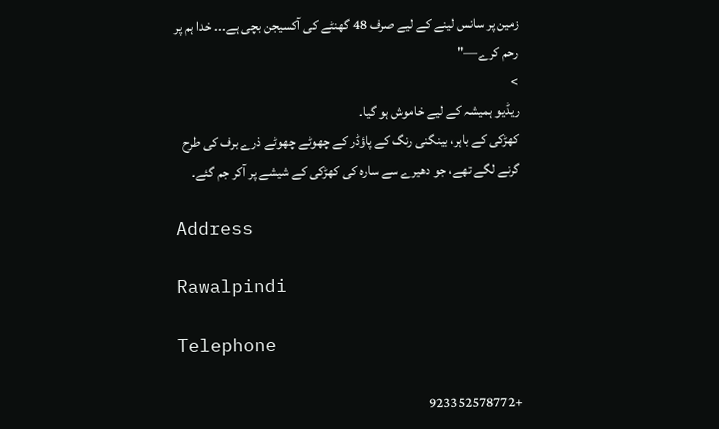زمین پر سانس لینے کے لیے صرف 48 گھنٹے کی آکسیجن بچی ہے۔۔۔ خدا ہم پر رحم کرے—"
>
ریڈیو ہمیشہ کے لیے خاموش ہو گیا۔
کھڑکی کے باہر، بینگنی رنگ کے پاؤڈر کے چھوٹے چھوٹے ذرے برف کی طرح گرنے لگے تھے، جو دھیرے سے سارہ کی کھڑکی کے شیشے پر آکر جم گئے۔

Address

Rawalpindi

Telephone

+923352578772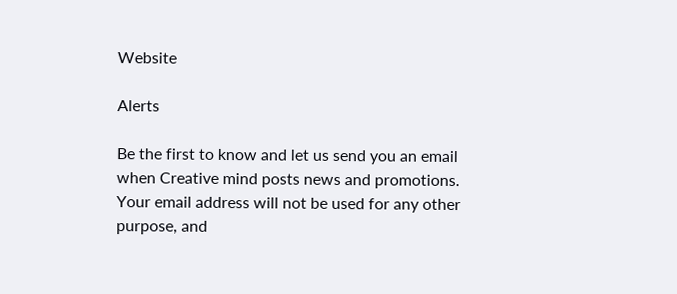Website

Alerts

Be the first to know and let us send you an email when Creative mind posts news and promotions. Your email address will not be used for any other purpose, and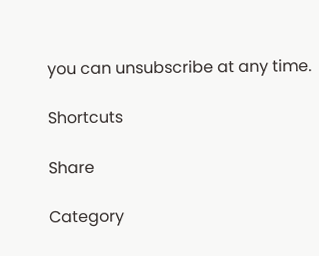you can unsubscribe at any time.

Shortcuts

Share

Category